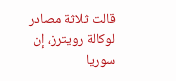قالت ثلاثة مصادر لوكالة رويترز، إن سوريا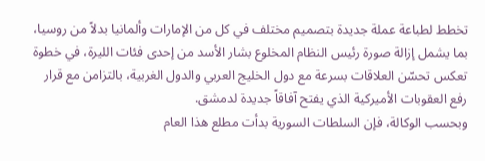تخطط لطباعة عملة جديدة بتصميم مختلف في كل من الإمارات وألمانيا بدلاً من روسيا، بما يشمل إزالة صورة رئيس النظام المخلوع بشار الأسد من إحدى فئات الليرة، في خطوة تعكس تحسّن العلاقات بسرعة مع دول الخليج العربي والدول الغربية، بالتزامن مع قرار رفع العقوبات الأميركية الذي يفتح آفاقاً جديدة لدمشق.
وبحسب الوكالة، فإن السلطات السورية بدأت مطلع هذا العام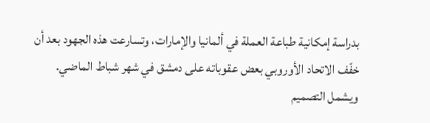بدراسة إمكانية طباعة العملة في ألمانيا والإمارات، وتسارعت هذه الجهود بعد أن خفّف الاتحاد الأوروبي بعض عقوباته على دمشق في شهر شباط الماضي.
ويشمل التصميم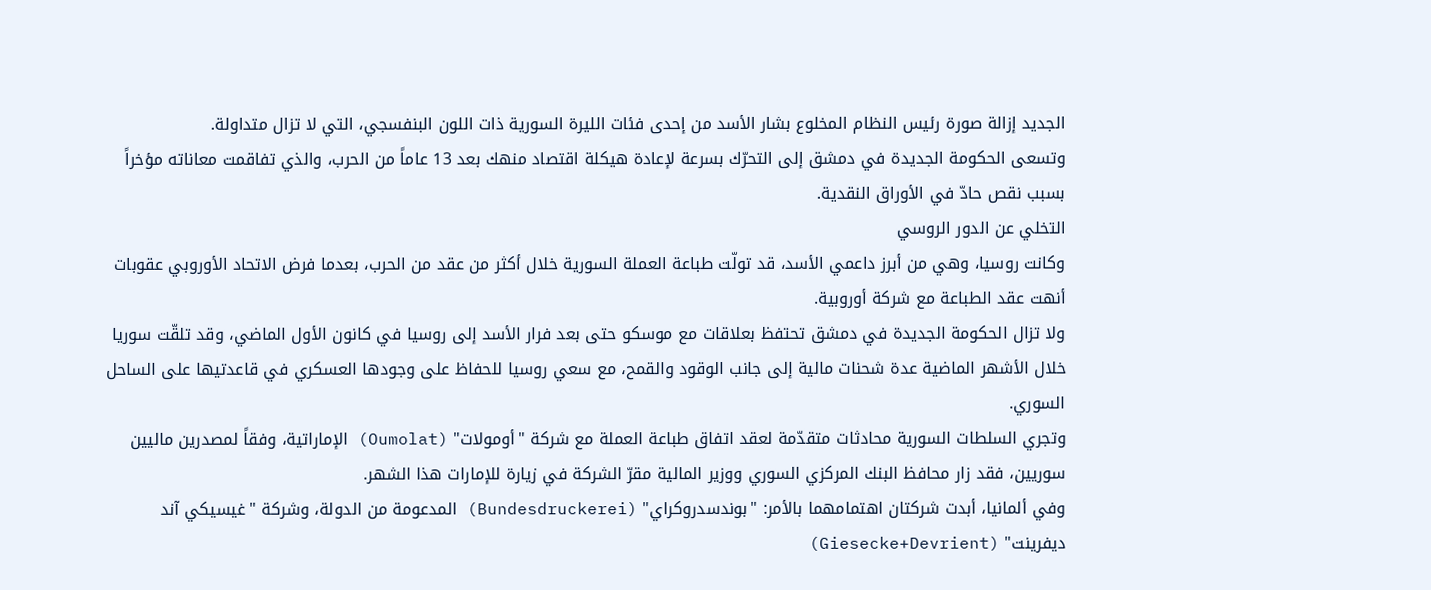الجديد إزالة صورة رئيس النظام المخلوع بشار الأسد من إحدى فئات الليرة السورية ذات اللون البنفسجي، التي لا تزال متداولة.
وتسعى الحكومة الجديدة في دمشق إلى التحرّك بسرعة لإعادة هيكلة اقتصاد منهك بعد 13 عاماً من الحرب، والذي تفاقمت معاناته مؤخراً بسبب نقص حادّ في الأوراق النقدية.
التخلي عن الدور الروسي
وكانت روسيا، وهي من أبرز داعمي الأسد، قد تولّت طباعة العملة السورية خلال أكثر من عقد من الحرب، بعدما فرض الاتحاد الأوروبي عقوبات أنهت عقد الطباعة مع شركة أوروبية.
ولا تزال الحكومة الجديدة في دمشق تحتفظ بعلاقات مع موسكو حتى بعد فرار الأسد إلى روسيا في كانون الأول الماضي، وقد تلقّت سوريا خلال الأشهر الماضية عدة شحنات مالية إلى جانب الوقود والقمح، مع سعي روسيا للحفاظ على وجودها العسكري في قاعدتيها على الساحل السوري.
وتجري السلطات السورية محادثات متقدّمة لعقد اتفاق طباعة العملة مع شركة "أومولات" (Oumolat) الإماراتية، وفقاً لمصدرين ماليين سوريين، فقد زار محافظ البنك المركزي السوري ووزير المالية مقرّ الشركة في زيارة للإمارات هذا الشهر.
وفي ألمانيا، أبدت شركتان اهتمامهما بالأمر: "بوندسدروكراي" (Bundesdruckerei) المدعومة من الدولة، وشركة "غيسيكي آند ديفرينت" (Giesecke+Devrient)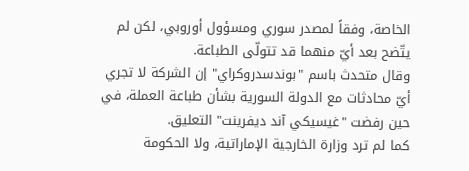الخاصة، وفقاً لمصدر سوري ومسؤول أوروبي، لكن لم يتّضح بعد أيّ منهما قد تتولّى الطباعة.
وقال متحدث باسم "بوندسدروكراي" إن الشركة لا تجري أيّ محادثات مع الدولة السورية بشأن طباعة العملة، في حين رفضت "غيسيكي آند ديفرينت" التعليق.
كما لم ترد وزارة الخارجية الإماراتية، ولا الحكومة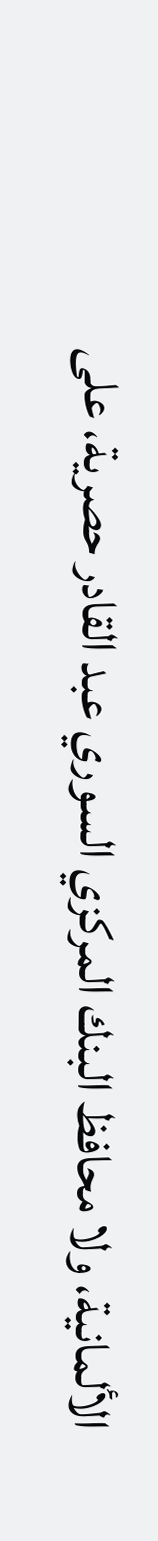الألمانية، ولا محافظ البنك المركزي السوري عبد القادر حصرية، على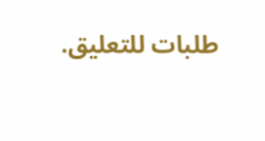طلبات للتعليق.